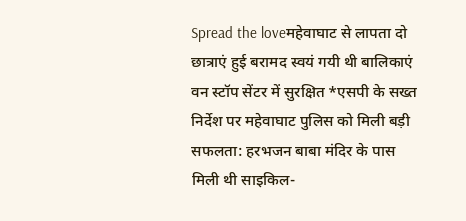Spread the loveमहेवाघाट से लापता दो छात्राएं हुई बरामद स्वयं गयी थी बालिकाएं वन स्टॉप सेंटर में सुरक्षित *एसपी के सख्त निर्देश पर महेवाघाट पुलिस को मिली बड़ी सफलता: हरभजन बाबा मंदिर के पास मिली थी साइकिल-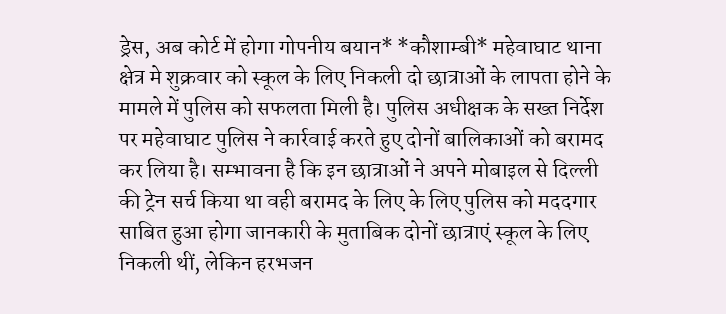ड्रेस, अब कोर्ट में होगा गोपनीय बयान* *कौशाम्बी* महेवाघाट थाना क्षेत्र मे शुक्रवार को स्कूल के लिए निकली दो छात्राओं के लापता होने के मामले में पुलिस को सफलता मिली है। पुलिस अधीक्षक के सख्त निर्देश पर महेवाघाट पुलिस ने कार्रवाई करते हुए दोनों बालिकाओं को बरामद कर लिया है। सम्भावना है कि इन छात्राओं ने अपने मोबाइल से दिल्ली की ट्रेन सर्च किया था वही बरामद के लिए के लिए पुलिस को मददगार साबित हुआ होगा जानकारी के मुताबिक दोनों छात्राएं स्कूल के लिए निकली थीं, लेकिन हरभजन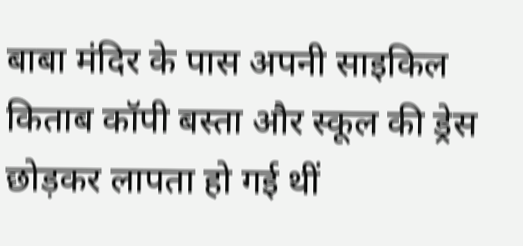बाबा मंदिर के पास अपनी साइकिल किताब कॉपी बस्ता और स्कूल की ड्रेस छोड़कर लापता हो गई थीं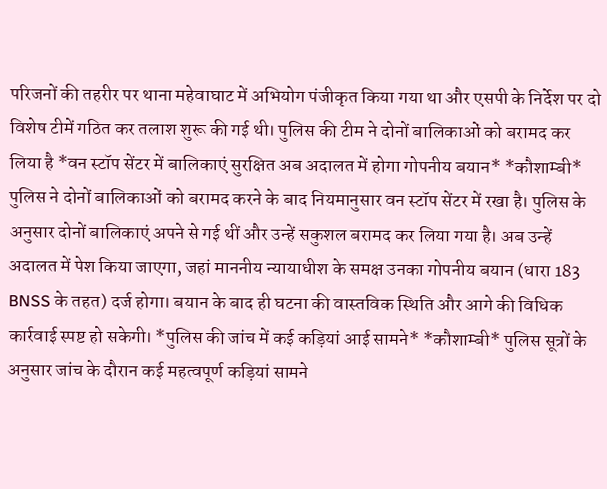परिजनों की तहरीर पर थाना महेवाघाट में अभियोग पंजीकृत किया गया था और एसपी के निर्देश पर दो विशेष टीमें गठित कर तलाश शुरू की गई थी। पुलिस की टीम ने दोनों बालिकाओं को बरामद कर लिया है *वन स्टॉप सेंटर में बालिकाएं सुरक्षित अब अदालत में होगा गोपनीय बयान* *कौशाम्बी* पुलिस ने दोनों बालिकाओं को बरामद करने के बाद नियमानुसार वन स्टॉप सेंटर में रखा है। पुलिस के अनुसार दोनों बालिकाएं अपने से गई थीं और उन्हें सकुशल बरामद कर लिया गया है। अब उन्हें अदालत में पेश किया जाएगा, जहां माननीय न्यायाधीश के समक्ष उनका गोपनीय बयान (धारा 183 BNSS के तहत) दर्ज होगा। बयान के बाद ही घटना की वास्तविक स्थिति और आगे की विधिक कार्रवाई स्पष्ट हो सकेगी। *पुलिस की जांच में कई कड़ियां आई सामने* *कौशाम्बी* पुलिस सूत्रों के अनुसार जांच के दौरान कई महत्वपूर्ण कड़ियां सामने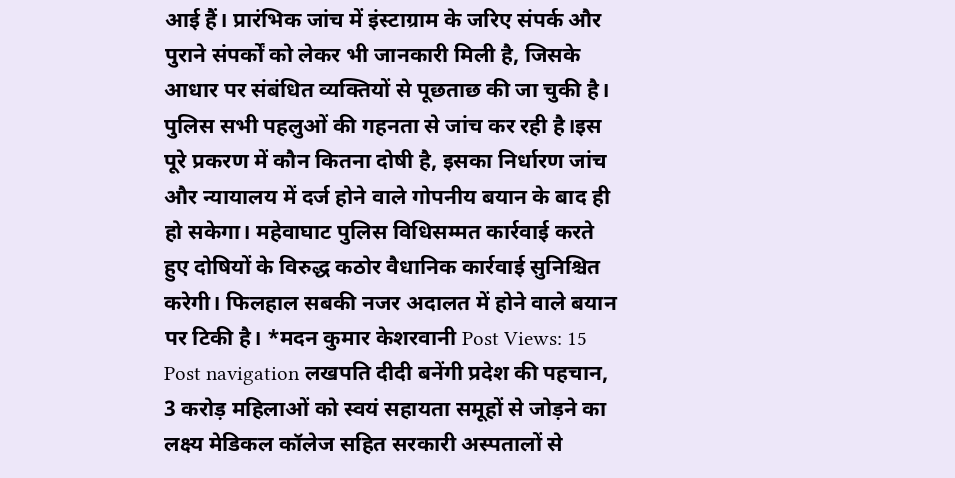आई हैं। प्रारंभिक जांच में इंस्टाग्राम के जरिए संपर्क और पुराने संपर्कों को लेकर भी जानकारी मिली है, जिसके आधार पर संबंधित व्यक्तियों से पूछताछ की जा चुकी है। पुलिस सभी पहलुओं की गहनता से जांच कर रही है।इस पूरे प्रकरण में कौन कितना दोषी है, इसका निर्धारण जांच और न्यायालय में दर्ज होने वाले गोपनीय बयान के बाद ही हो सकेगा। महेवाघाट पुलिस विधिसम्मत कार्रवाई करते हुए दोषियों के विरुद्ध कठोर वैधानिक कार्रवाई सुनिश्चित करेगी। फिलहाल सबकी नजर अदालत में होने वाले बयान पर टिकी है। *मदन कुमार केशरवानी Post Views: 15 Post navigation लखपति दीदी बनेंगी प्रदेश की पहचान, 3 करोड़ महिलाओं को स्वयं सहायता समूहों से जोड़ने का लक्ष्य मेडिकल कॉलेज सहित सरकारी अस्पतालों से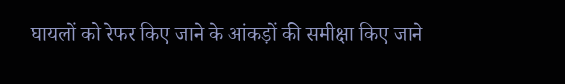घायलों को रेफर किए जाने के आंकड़ों की समीक्षा किए जाने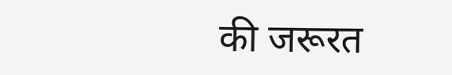की जरूरत